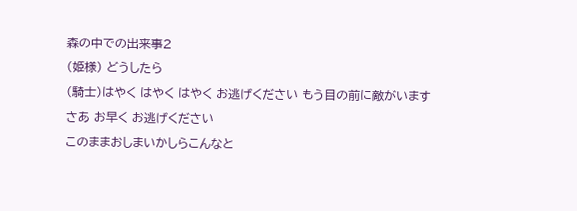森の中での出来事2
(姫様) どうしたら
(騎士)はやく はやく はやく お逃げください もう目の前に敵がいます
さあ お早く お逃げください
このままおしまいかしらこんなと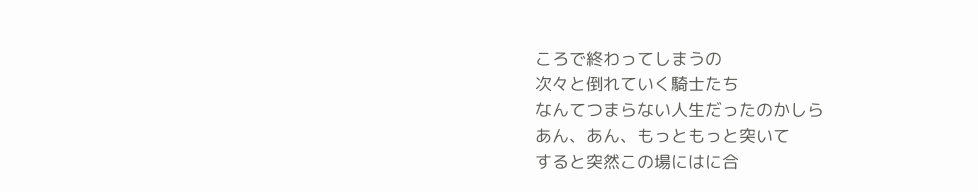ころで終わってしまうの
次々と倒れていく騎士たち
なんてつまらない人生だったのかしら
あん、あん、もっともっと突いて
すると突然この場にはに合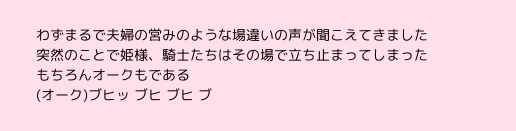わずまるで夫婦の営みのような場違いの声が聞こえてきました
突然のことで姫様、騎士たちはその場で立ち止まってしまった
もちろんオークもである
(オーク)ブヒッ ブヒ ブヒ ブ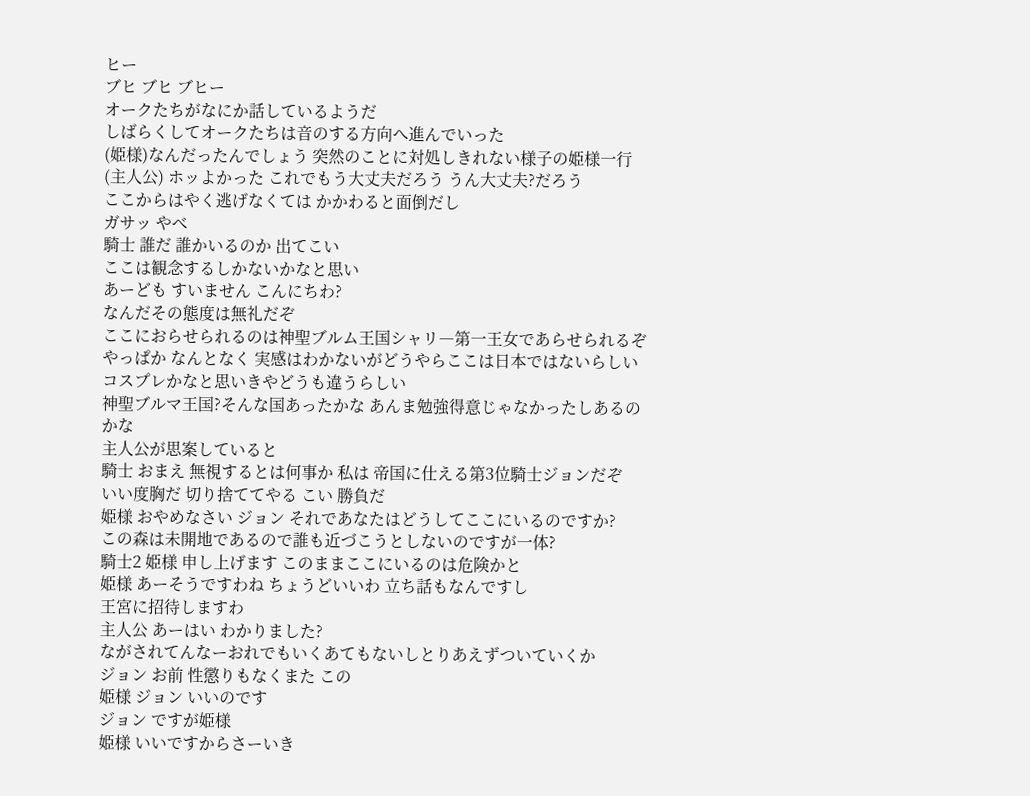ヒー
ブヒ ブヒ ブヒー
オークたちがなにか話しているようだ
しばらくしてオークたちは音のする方向へ進んでいった
(姫様)なんだったんでしょう 突然のことに対処しきれない様子の姫様一行
(主人公) ホッよかった これでもう大丈夫だろう うん大丈夫?だろう
ここからはやく逃げなくては かかわると面倒だし
ガサッ やべ
騎士 誰だ 誰かいるのか 出てこい
ここは観念するしかないかなと思い
あーども すいません こんにちわ?
なんだその態度は無礼だぞ
ここにおらせられるのは神聖ブルム王国シャリ―第一王女であらせられるぞ
やっぱか なんとなく 実感はわかないがどうやらここは日本ではないらしい
コスプレかなと思いきやどうも違うらしい
神聖ブルマ王国?そんな国あったかな あんま勉強得意じゃなかったしあるのかな
主人公が思案していると
騎士 おまえ 無視するとは何事か 私は 帝国に仕える第3位騎士ジョンだぞ
いい度胸だ 切り捨ててやる こい 勝負だ
姫様 おやめなさい ジョン それであなたはどうしてここにいるのですか?
この森は未開地であるので誰も近づこうとしないのですが一体?
騎士2 姫様 申し上げます このままここにいるのは危険かと
姫様 あーそうですわね ちょうどいいわ 立ち話もなんですし
王宮に招待しますわ
主人公 あーはい わかりました?
ながされてんなーおれでもいくあてもないしとりあえずついていくか
ジョン お前 性懲りもなくまた この
姫様 ジョン いいのです
ジョン ですが姫様
姫様 いいですからさーいき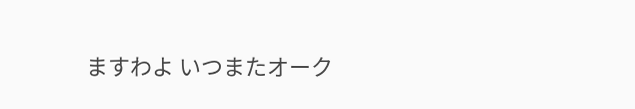ますわよ いつまたオーク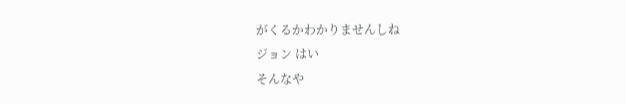がくるかわかりませんしね
ジョン はい
そんなや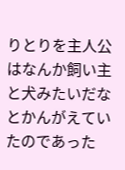りとりを主人公はなんか飼い主と犬みたいだなとかんがえていたのであった